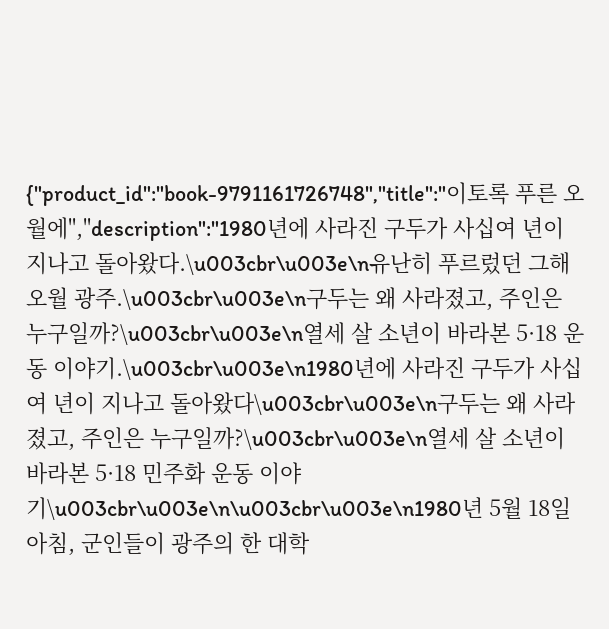{"product_id":"book-9791161726748","title":"이토록 푸른 오월에","description":"1980년에 사라진 구두가 사십여 년이 지나고 돌아왔다.\u003cbr\u003e\n유난히 푸르렀던 그해 오월 광주.\u003cbr\u003e\n구두는 왜 사라졌고, 주인은 누구일까?\u003cbr\u003e\n열세 살 소년이 바라본 5·18 운동 이야기.\u003cbr\u003e\n1980년에 사라진 구두가 사십여 년이 지나고 돌아왔다\u003cbr\u003e\n구두는 왜 사라졌고, 주인은 누구일까?\u003cbr\u003e\n열세 살 소년이 바라본 5·18 민주화 운동 이야기\u003cbr\u003e\n\u003cbr\u003e\n1980년 5월 18일 아침, 군인들이 광주의 한 대학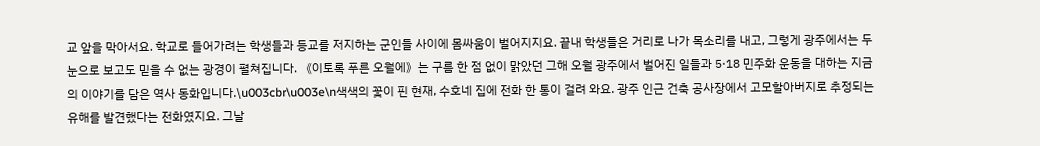교 앞을 막아서요. 학교로 들어가려는 학생들과 등교를 저지하는 군인들 사이에 몸싸움이 벌어지지요. 끝내 학생들은 거리로 나가 목소리를 내고, 그렇게 광주에서는 두 눈으로 보고도 믿을 수 없는 광경이 펼쳐집니다. 《이토록 푸른 오월에》는 구름 한 점 없이 맑았던 그해 오월 광주에서 벌어진 일들과 5·18 민주화 운동을 대하는 지금의 이야기를 담은 역사 동화입니다.\u003cbr\u003e\n색색의 꽃이 핀 현재, 수호네 집에 전화 한 통이 걸려 와요. 광주 인근 건축 공사장에서 고모할아버지로 추정되는 유해를 발견했다는 전화였지요. 그날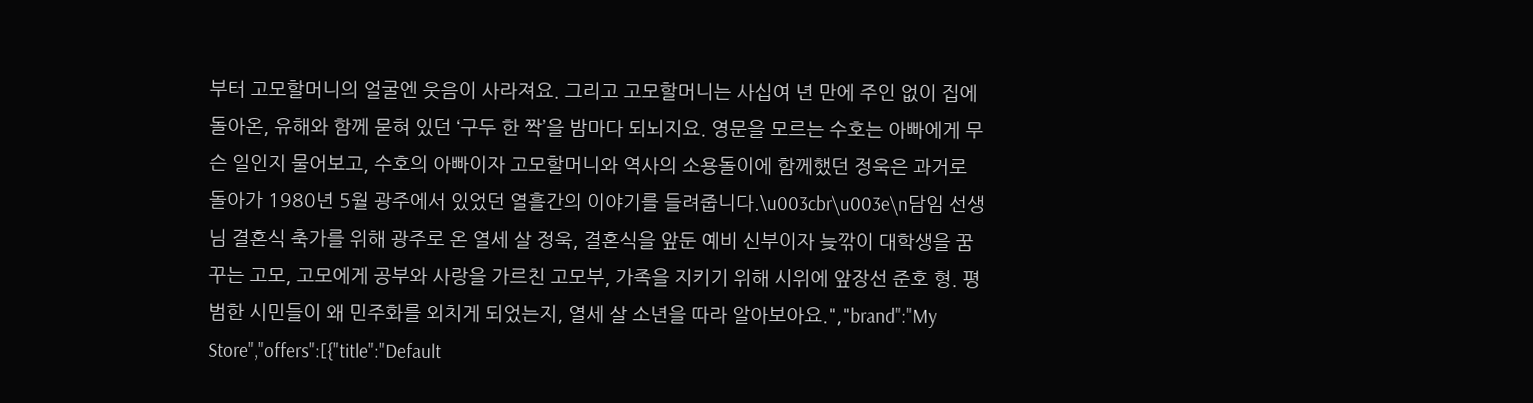부터 고모할머니의 얼굴엔 웃음이 사라져요. 그리고 고모할머니는 사십여 년 만에 주인 없이 집에 돌아온, 유해와 함께 묻혀 있던 ‘구두 한 짝’을 밤마다 되뇌지요. 영문을 모르는 수호는 아빠에게 무슨 일인지 물어보고, 수호의 아빠이자 고모할머니와 역사의 소용돌이에 함께했던 정욱은 과거로 돌아가 1980년 5월 광주에서 있었던 열흘간의 이야기를 들려줍니다.\u003cbr\u003e\n담임 선생님 결혼식 축가를 위해 광주로 온 열세 살 정욱, 결혼식을 앞둔 예비 신부이자 늦깎이 대학생을 꿈꾸는 고모, 고모에게 공부와 사랑을 가르친 고모부, 가족을 지키기 위해 시위에 앞장선 준호 형. 평범한 시민들이 왜 민주화를 외치게 되었는지, 열세 살 소년을 따라 알아보아요.","brand":"My Store","offers":[{"title":"Default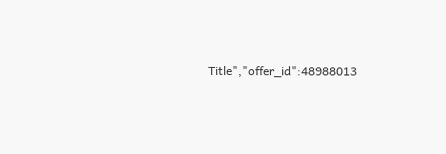Title","offer_id":48988013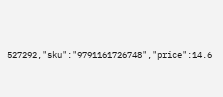527292,"sku":"9791161726748","price":14.6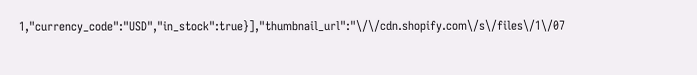1,"currency_code":"USD","in_stock":true}],"thumbnail_url":"\/\/cdn.shopify.com\/s\/files\/1\/07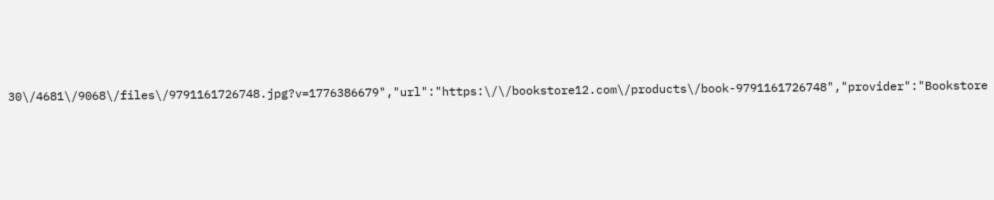30\/4681\/9068\/files\/9791161726748.jpg?v=1776386679","url":"https:\/\/bookstore12.com\/products\/book-9791161726748","provider":"Bookstore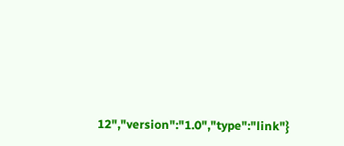12","version":"1.0","type":"link"}